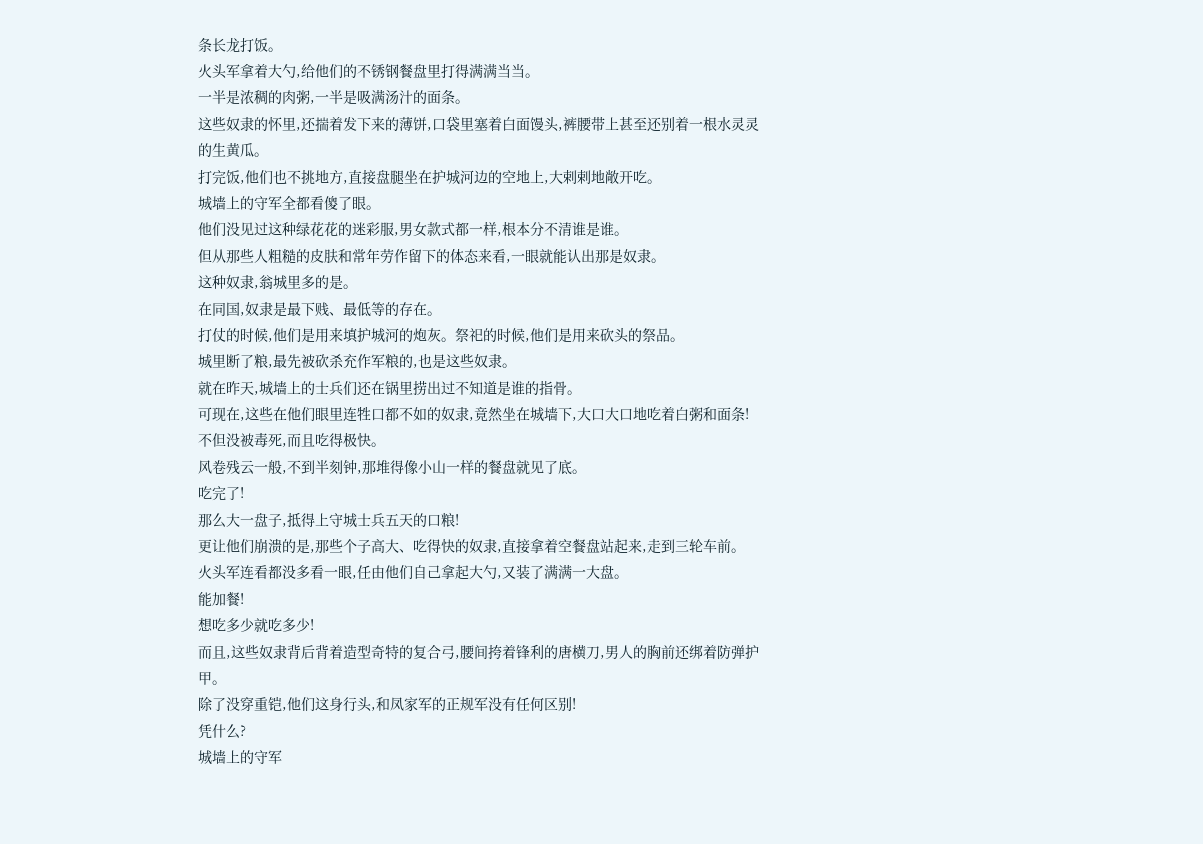条长龙打饭。
火头军拿着大勺,给他们的不锈钢餐盘里打得满满当当。
一半是浓稠的肉粥,一半是吸满汤汁的面条。
这些奴隶的怀里,还揣着发下来的薄饼,口袋里塞着白面馒头,裤腰带上甚至还别着一根水灵灵的生黄瓜。
打完饭,他们也不挑地方,直接盘腿坐在护城河边的空地上,大剌剌地敞开吃。
城墙上的守军全都看傻了眼。
他们没见过这种绿花花的迷彩服,男女款式都一样,根本分不清谁是谁。
但从那些人粗糙的皮肤和常年劳作留下的体态来看,一眼就能认出那是奴隶。
这种奴隶,翁城里多的是。
在同国,奴隶是最下贱、最低等的存在。
打仗的时候,他们是用来填护城河的炮灰。祭祀的时候,他们是用来砍头的祭品。
城里断了粮,最先被砍杀充作军粮的,也是这些奴隶。
就在昨天,城墙上的士兵们还在锅里捞出过不知道是谁的指骨。
可现在,这些在他们眼里连牲口都不如的奴隶,竟然坐在城墙下,大口大口地吃着白粥和面条!
不但没被毒死,而且吃得极快。
风卷残云一般,不到半刻钟,那堆得像小山一样的餐盘就见了底。
吃完了!
那么大一盘子,抵得上守城士兵五天的口粮!
更让他们崩溃的是,那些个子高大、吃得快的奴隶,直接拿着空餐盘站起来,走到三轮车前。
火头军连看都没多看一眼,任由他们自己拿起大勺,又装了满满一大盘。
能加餐!
想吃多少就吃多少!
而且,这些奴隶背后背着造型奇特的复合弓,腰间挎着锋利的唐横刀,男人的胸前还绑着防弹护甲。
除了没穿重铠,他们这身行头,和凤家军的正规军没有任何区别!
凭什么?
城墙上的守军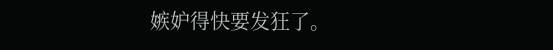嫉妒得快要发狂了。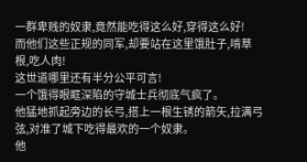一群卑贱的奴隶,竟然能吃得这么好,穿得这么好!
而他们这些正规的同军,却要站在这里饿肚子,啃草根,吃人肉!
这世道哪里还有半分公平可言!
一个饿得眼眶深陷的守城士兵彻底气疯了。
他猛地抓起旁边的长弓,搭上一根生锈的箭矢,拉满弓弦,对准了城下吃得最欢的一个奴隶。
他